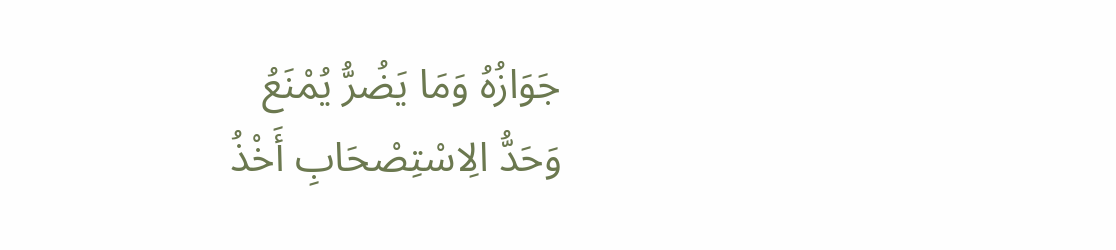جَوَازُهُ وَمَا يَضُرُّ يُمْنَعُ
وَحَدُّ الِاسْتِصْحَابِ أَخْذُ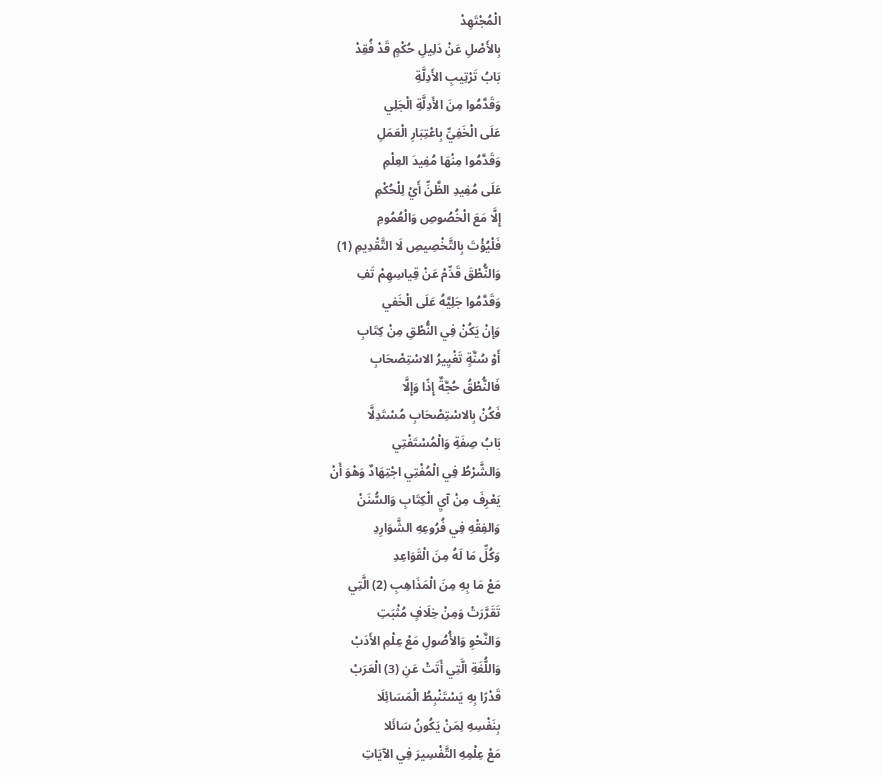الْمُجْتَهِدْ
بِالأَصْلِ عَنْ دَلِيلِ حُكْمٍ قَدْ فُقِدْ
بَابُ تَرْتِيبِ الأَدِلَّةِ
وَقَدَّمُوا مِنَ الأَدِلَّةِ الْجَلِي
عَلَى الْخَفِيِّ بِاعْتِبَارِ الْعَمَلِ
وَقَدَّمُوا مِنْهَا مُفِيدَ العِلْمِ
عَلَى مُفِيدِ الظَّنِّ أَيْ لِلْحُكْمِ
إِلَّا مَعَ الْخُصُوصِ وَالْعُمُومِ
فَلْيُؤْتَ بِالتَّخْصِيصِ لَا التَّقْدِيمِ (1)
وَالنُّطْقَ قَدِّمْ عَنْ قِياسِهِمْ تَفِ
وَقَدَّمُوا جَلِيَّهُ عَلَى الْخَفي
وَإنْ يَكُنْ فِي النُّطْقِ مِنْ كِتَابِ
أَوْ سُنَّةٍ تَغْيِيرُ الاسْتِصْحَابِ
فَالنُّطْقُ حُجَّةٌ إِذًا وَإِلَّا
فَكُنْ بِالاسْتِصْحَابِ مُسْتَدِلَّا
بَابُ صِفَةِ وَالْمُسْتَفْتِي
وَالشَّرْطُ فِي الْمُفْتِي اجْتِهَادٌ وَهْوَ أَنْ
يَعْرِفَ مِنْ آيِ الْكِتَابِ وَالسُّنَنْ
وَالفِقْهِ فِي فُرُوعِهِ الشَّوَارِدِ
وَكُلِّ مَا لَهُ مِنَ الْقَوَاعِدِ
مَعْ مَا بِهِ مِنَ الْمَذَاهِبِ (2) الَّتِي
تَقَرَّرَتْ وَمِنْ خِلَافٍ مُثْبَتِ
وَالنَّحْوِ وَالأُصُولِ مَعْ عِلْمِ الأَدَبْ
وَاللُّغَةِ الَّتِي أَتَتْ عَنِ (3) الْعَرَبْ
قَدْرًا بِهِ يَسْتَنْبِطُ الْمَسَائِلَا
بِنَفْسِهِ لِمَنْ يَكُونُ سَائَلا
مَعْ عِلْمِهِ التَّفْسِيرَ فِي الآيَاتِ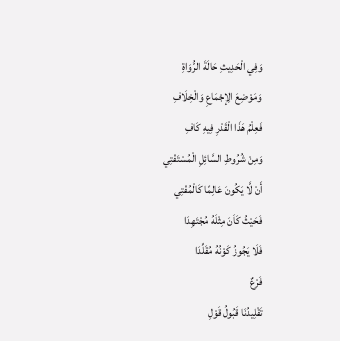وَفِي الْحَدِيثِ حَالَةَ الرُّوَاةِ
وَمَوْضِعَ الِإجْمَاعِ وَالْخِلَافِ
فَعِلْمُ هَذَا الْقَدْرِ فِيهِ كَافِ
وَمِنْ شُرُوطِ السَّائِلِ الْمُسْتَفْتِي
أَنْ لَّا يَكُونَ عَالِمًا كَالْمُفْتِي
فَحَيْثُ كَاَنَ مِثْلَهُ مُجْتَهِدَا
فَلَا يَجُوزُ كَوْنُهُ مُقَلِّدَا
فَرْعٌ
تَقْلِيدُنَا قَبُولُ قَوْلِ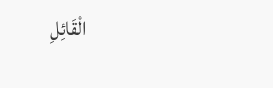الْقَائِلِ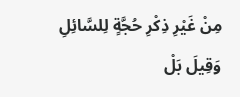مِنْ غَيْرِ ذِكْرِ حُجَّةٍ لِلسَّائِلِ
وَقِيلَ بَلْ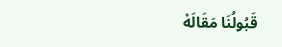قَبُولُنَا مَقَالَهْ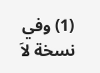(1) وفي نسخة لاَ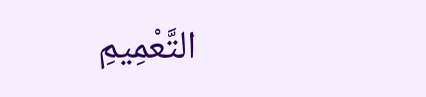التَّعْمِيمِ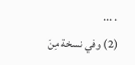. ...
(2) وفي نسخة مِنَ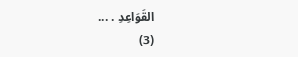القَوَاعِدِ . ...
(3)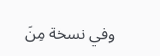وفي نسخة مِنَ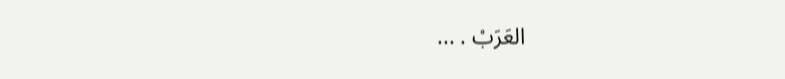العَرَبْ . ...